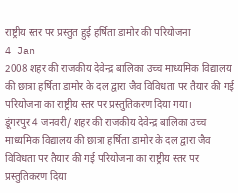राष्ट्रीय स्तर पर प्रस्तुत हुई हर्षिता डामोर की परियोजना
4 Jan
2008 शहर की राजकीय देवेन्द्र बालिका उच्च माध्यमिक विद्यालय की छात्रा हर्षिता डामोर के दल द्वारा जैव विविधता पर तैयार की गई परियोजना का राष्ट्रीय स्तर पर प्रस्तुतिकरण दिया गया।
डूंगरपुर 4 जनवरी/ शहर की राजकीय देवेन्द्र बालिका उच्च माध्यमिक विद्यालय की छात्रा हर्षिता डामोर के दल द्वारा जैव विविधता पर तैयार की गई परियोजना का राष्ट्रीय स्तर पर प्रस्तुतिकरण दिया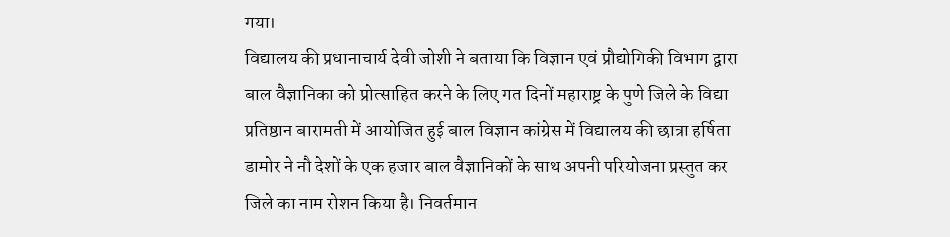गया।
विद्यालय की प्रधानाचार्य देवी जोशी ने बताया कि विज्ञान एवं प्रौद्योगिकी विभाग द्वारा बाल वैज्ञानिका को प्रोत्साहित करने के लिए गत दिनों महाराष्ट्र के पुणे जिले के विद्या प्रतिष्ठान बारामती में आयोजित हुई बाल विज्ञान कांग्रेस में विद्यालय की छात्रा हर्षिता डामोर ने नौ देशों के एक हजार बाल वैज्ञानिकों के साथ अपनी परियोजना प्रस्तुत कर जिले का नाम रोशन किया है। निवर्तमान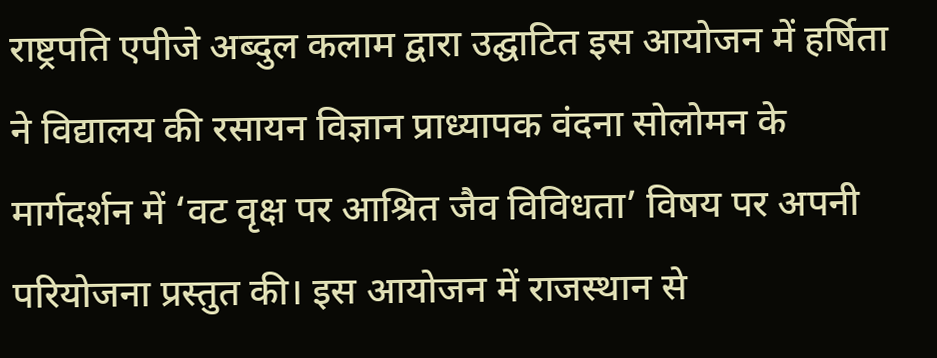राष्ट्रपति एपीजे अब्दुल कलाम द्वारा उद्घाटित इस आयोजन में हर्षिता ने विद्यालय की रसायन विज्ञान प्राध्यापक वंदना सोलोमन के मार्गदर्शन में ‘वट वृक्ष पर आश्रित जैव विविधता’ विषय पर अपनी परियोजना प्रस्तुत की। इस आयोजन में राजस्थान से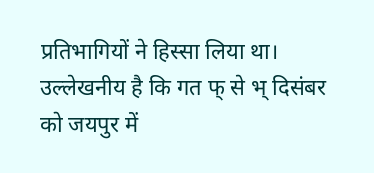प्रतिभागियों ने हिस्सा लिया था।
उल्लेखनीय है कि गत फ् से भ् दिसंबर को जयपुर में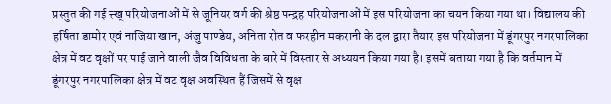प्रस्तुत की गई त्त्ख् परियोजनाओं में से जूनियर वर्ग की श्रेष्ठ पन्द्रह परियोजनाओं में इस परियोजना का चयन किया गया था। विद्यालय की हर्षिता डामोर एवं नाजिया खान, अंजु पाण्डेय, अनिता रोत व फरहीन मकरानी के दल द्वारा तैयार इस परियोजना में डूंगरपुर नगरपालिका क्षेत्र में वट वृक्षों पर पाई जाने वाली जैव विविधता के बारे में विस्तार से अध्ययन किया गया है। इसमें बताया गया है कि वर्तमान में डूंगरपुर नगरपालिका क्षेत्र में वट वृक्ष अवस्थित हैं जिसमें से वृक्ष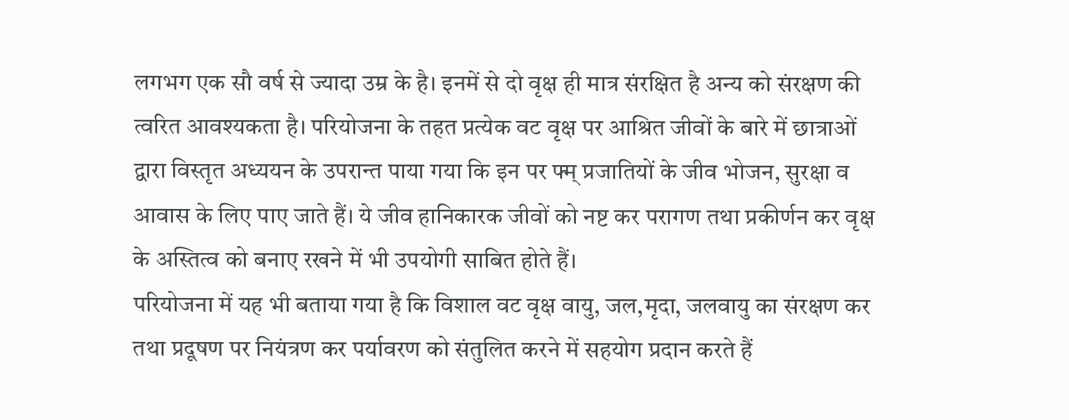लगभग एक सौ वर्ष से ज्यादा उम्र के है। इनमें से दो वृक्ष ही मात्र संरक्षित है अन्य को संरक्षण की त्वरित आवश्यकता है। परियोजना के तहत प्रत्येक वट वृक्ष पर आश्रित जीवों के बारे में छात्राओं द्वारा विस्तृत अध्ययन के उपरान्त पाया गया कि इन पर फ्म् प्रजातियों के जीव भोजन, सुरक्षा व आवास के लिए पाए जाते हैं। ये जीव हानिकारक जीवों को नष्ट कर परागण तथा प्रकीर्णन कर वृक्ष के अस्तित्व को बनाए रखने में भी उपयोगी साबित होते हैं।
परियोजना में यह भी बताया गया है कि विशाल वट वृक्ष वायु, जल,मृदा, जलवायु का संरक्षण कर तथा प्रदूषण पर नियंत्रण कर पर्यावरण को संतुलित करने में सहयोग प्रदान करते हैं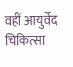वहीं आयुर्वेद चिकित्सा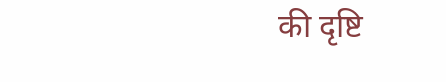की दृष्टि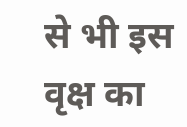से भी इस वृक्ष का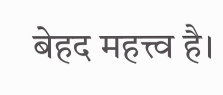बेहद महत्त्व है।